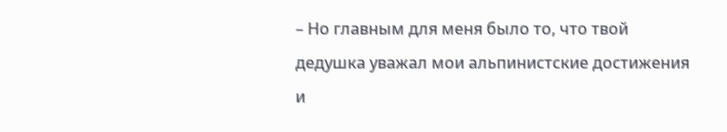– Но главным для меня было то, что твой дедушка уважал мои альпинистские достижения и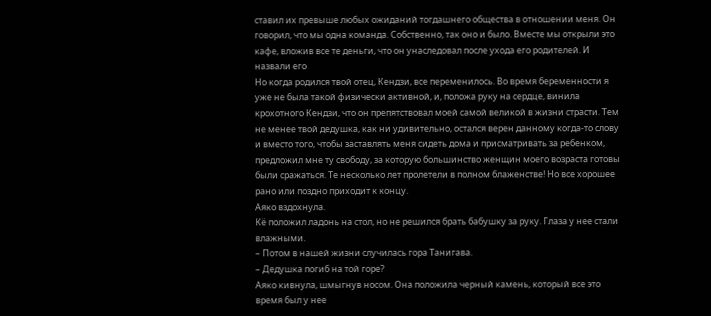ставил их превыше любых ожиданий тогдашнего общества в отношении меня. Он говорил, что мы одна команда. Собственно, так оно и было. Вместе мы открыли это кафе, вложив все те деньги, что он унаследовал после ухода его родителей. И назвали его
Но когда родился твой отец, Кендзи, все переменилось. Во время беременности я уже не была такой физически активной, и, положа руку на сердце, винила крохотного Кендзи, что он препятствовал моей самой великой в жизни страсти. Тем не менее твой дедушка, как ни удивительно, остался верен данному когда-то слову и вместо того, чтобы заставлять меня сидеть дома и присматривать за ребенком, предложил мне ту свободу, за которую большинство женщин моего возраста готовы были сражаться. Те несколько лет пролетели в полном блаженстве! Но все хорошее рано или поздно приходит к концу.
Аяко вздохнула.
Кё положил ладонь на стол, но не решился брать бабушку за руку. Глаза у нее стали влажными.
– Потом в нашей жизни случилась гора Танигава.
– Дедушка погиб на той горе?
Аяко кивнула, шмыгнув носом. Она положила черный камень, который все это время был у нее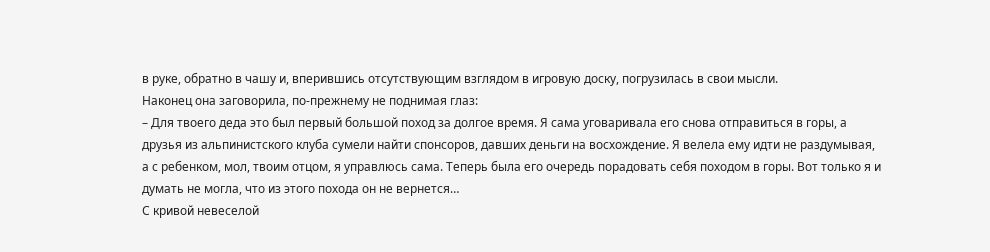в руке, обратно в чашу и, вперившись отсутствующим взглядом в игровую доску, погрузилась в свои мысли.
Наконец она заговорила, по-прежнему не поднимая глаз:
– Для твоего деда это был первый большой поход за долгое время. Я сама уговаривала его снова отправиться в горы, а друзья из альпинистского клуба сумели найти спонсоров, давших деньги на восхождение. Я велела ему идти не раздумывая, а с ребенком, мол, твоим отцом, я управлюсь сама. Теперь была его очередь порадовать себя походом в горы. Вот только я и думать не могла, что из этого похода он не вернется…
С кривой невеселой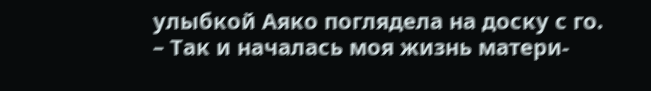улыбкой Аяко поглядела на доску с го.
– Так и началась моя жизнь матери-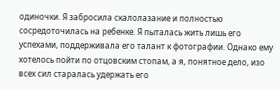одиночки. Я забросила скалолазание и полностью сосредоточилась на ребенке. Я пыталась жить лишь его успехами, поддерживала его талант к фотографии. Однако ему хотелось пойти по отцовским стопам, а я, понятное дело, изо всех сил старалась удержать его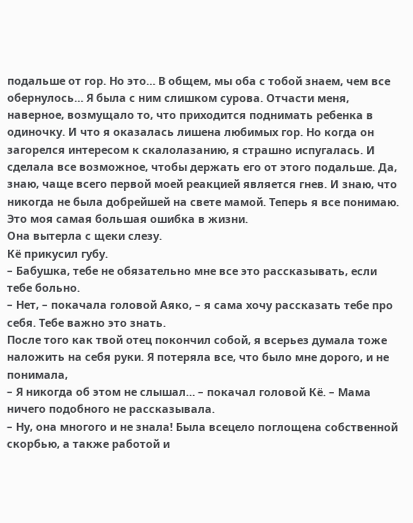подальше от гор. Но это… В общем, мы оба с тобой знаем, чем все обернулось… Я была с ним слишком сурова. Отчасти меня, наверное, возмущало то, что приходится поднимать ребенка в одиночку. И что я оказалась лишена любимых гор. Но когда он загорелся интересом к скалолазанию, я страшно испугалась. И сделала все возможное, чтобы держать его от этого подальше. Да, знаю, чаще всего первой моей реакцией является гнев. И знаю, что никогда не была добрейшей на свете мамой. Теперь я все понимаю. Это моя самая большая ошибка в жизни.
Она вытерла с щеки слезу.
Кё прикусил губу.
– Бабушка, тебе не обязательно мне все это рассказывать, если тебе больно.
– Нет, – покачала головой Аяко, – я сама хочу рассказать тебе про себя. Тебе важно это знать.
После того как твой отец покончил собой, я всерьез думала тоже наложить на себя руки. Я потеряла все, что было мне дорого, и не понимала,
– Я никогда об этом не слышал… – покачал головой Кё. – Мама ничего подобного не рассказывала.
– Ну, она многого и не знала! Была всецело поглощена собственной скорбью, а также работой и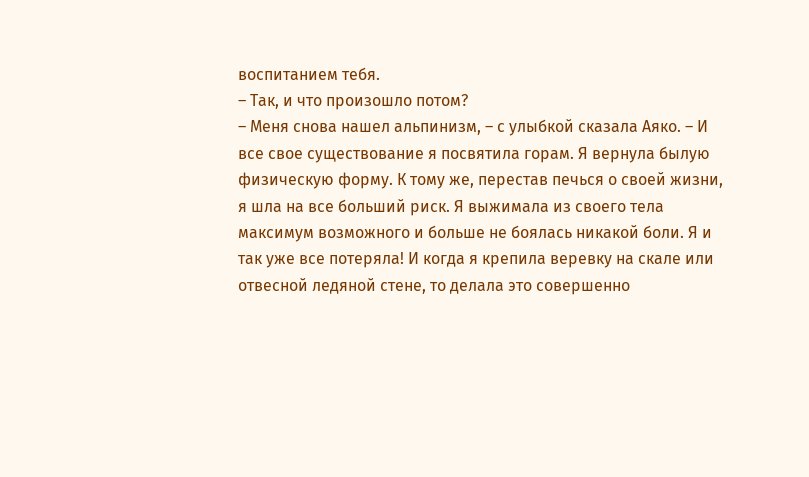воспитанием тебя.
– Так, и что произошло потом?
– Меня снова нашел альпинизм, – с улыбкой сказала Аяко. – И все свое существование я посвятила горам. Я вернула былую физическую форму. К тому же, перестав печься о своей жизни, я шла на все больший риск. Я выжимала из своего тела максимум возможного и больше не боялась никакой боли. Я и так уже все потеряла! И когда я крепила веревку на скале или отвесной ледяной стене, то делала это совершенно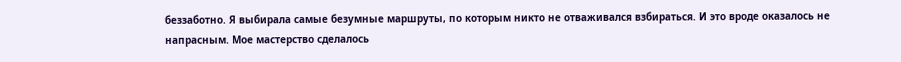беззаботно. Я выбирала самые безумные маршруты, по которым никто не отваживался взбираться. И это вроде оказалось не напрасным. Мое мастерство сделалось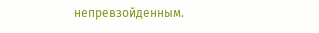непревзойденным.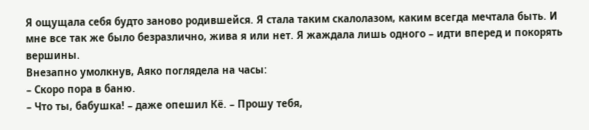Я ощущала себя будто заново родившейся. Я стала таким скалолазом, каким всегда мечтала быть. И мне все так же было безразлично, жива я или нет. Я жаждала лишь одного – идти вперед и покорять вершины.
Внезапно умолкнув, Аяко поглядела на часы:
– Скоро пора в баню.
– Что ты, бабушка! – даже опешил Кё. – Прошу тебя,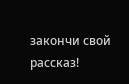закончи свой рассказ!